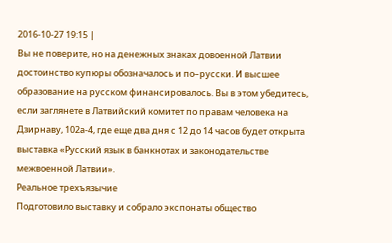2016-10-27 19:15 |
Вы не поверите, но на денежных знаках довоенной Латвии достоинство купюры обозначалось и по–русски. И высшее образование на русском финансировалось. Вы в этом убедитесь, если заглянете в Латвийский комитет по правам человека на Дзирнаву, 102а-4, где еще два дня с 12 до 14 часов будет открыта выставка «Русский язык в банкнотах и законодательстве межвоенной Латвии».
Реальное трехъязычие
Подготовило выставку и собрало экспонаты общество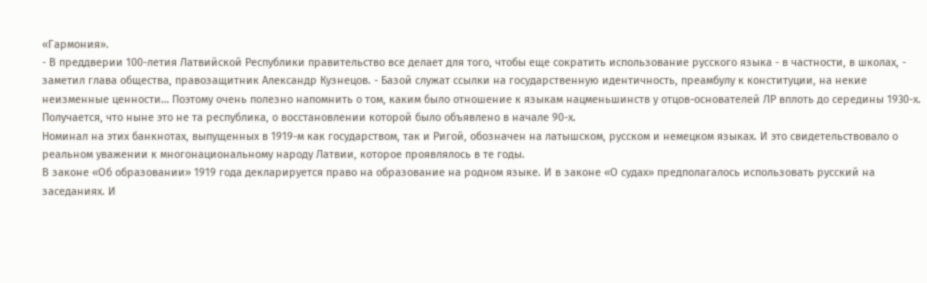«Гармония».
- В преддверии 100-летия Латвийской Республики правительство все делает для того, чтобы еще сократить использование русского языка - в частности, в школах, - заметил глава общества, правозащитник Александр Кузнецов. - Базой служат ссылки на государственную идентичность, преамбулу к конституции, на некие неизменные ценности… Поэтому очень полезно напомнить о том, каким было отношение к языкам нацменьшинств у отцов-основателей ЛР вплоть до середины 1930-х. Получается, что ныне это не та республика, о восстановлении которой было объявлено в начале 90-х.
Номинал на этих банкнотах, выпущенных в 1919-м как государством, так и Ригой, обозначен на латышском, русском и немецком языках. И это свидетельствовало о реальном уважении к многонациональному народу Латвии, которое проявлялось в те годы.
В законе «Об образовании» 1919 года декларируется право на образование на родном языке. И в законе «О судах» предполагалось использовать русский на заседаниях. И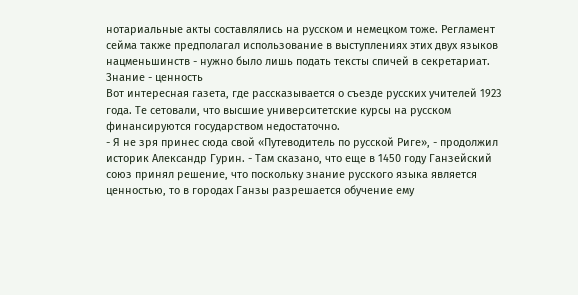нотариальные акты составлялись на русском и немецком тоже. Регламент сейма также предполагал использование в выступлениях этих двух языков нацменьшинств - нужно было лишь подать тексты спичей в секретариат.
Знание - ценность
Вот интересная газета, где рассказывается о съезде русских учителей 1923 года. Те сетовали, что высшие университетские курсы на русском финансируются государством недостаточно.
- Я не зря принес сюда свой «Путеводитель по русской Риге», - продолжил историк Александр Гурин. - Там сказано, что еще в 1450 году Ганзейский союз принял решение, что поскольку знание русского языка является ценностью, то в городах Ганзы разрешается обучение ему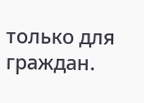только для граждан.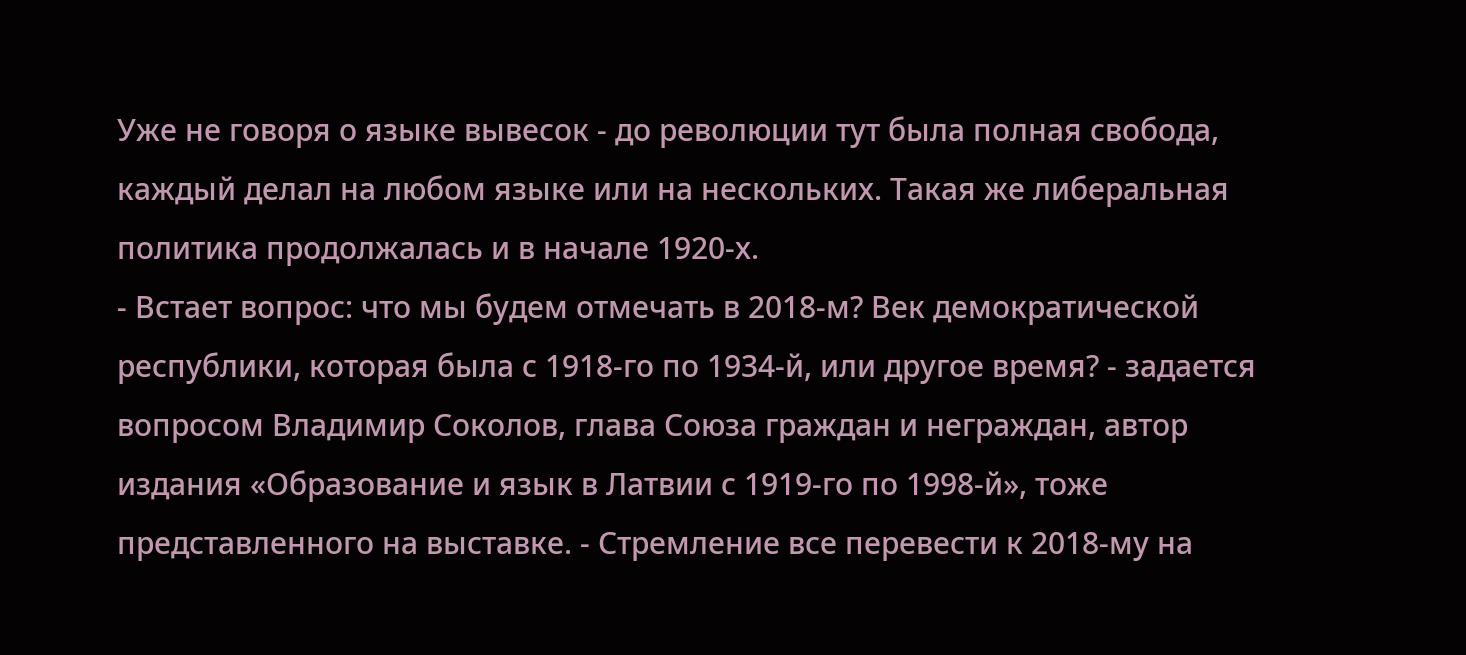Уже не говоря о языке вывесок - до революции тут была полная свобода, каждый делал на любом языке или на нескольких. Такая же либеральная политика продолжалась и в начале 1920-х.
- Встает вопрос: что мы будем отмечать в 2018-м? Век демократической республики, которая была с 1918-го по 1934-й, или другое время? - задается вопросом Владимир Соколов, глава Союза граждан и неграждан, автор издания «Образование и язык в Латвии с 1919-го по 1998-й», тоже представленного на выставке. - Стремление все перевести к 2018-му на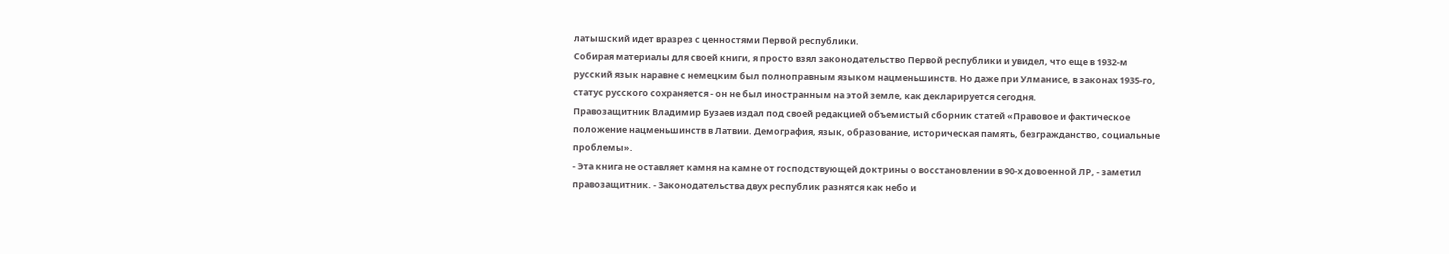латышский идет вразрез с ценностями Первой республики.
Собирая материалы для своей книги, я просто взял законодательство Первой республики и увидел, что еще в 1932-м русский язык наравне с немецким был полноправным языком нацменьшинств. Но даже при Улманисе, в законах 1935-го, статус русского сохраняется - он не был иностранным на этой земле, как декларируется сегодня.
Правозащитник Владимир Бузаев издал под своей редакцией объемистый сборник статей «Правовое и фактическое положение нацменьшинств в Латвии. Демография, язык, образование, историческая память, безгражданство, социальные проблемы».
- Эта книга не оставляет камня на камне от господствующей доктрины о восстановлении в 90-х довоенной ЛР, - заметил правозащитник. - Законодательства двух республик разнятся как небо и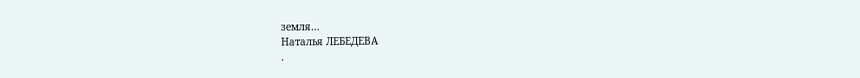земля…
Наталья ЛЕБЕДЕВА
.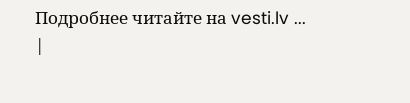Подробнее читайте на vesti.lv ...
|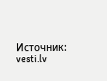Источник: vesti.lv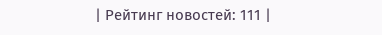| Рейтинг новостей: 111 |